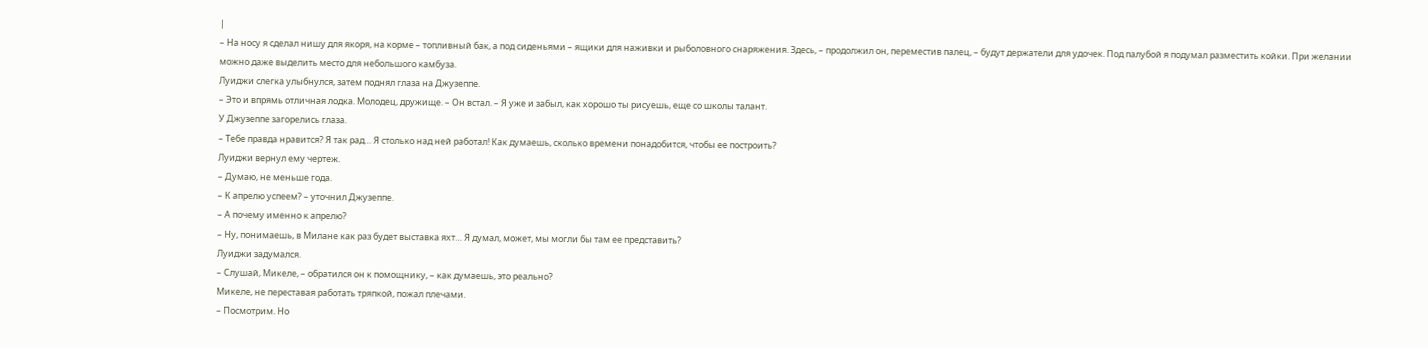|
– На носу я сделал нишу для якоря, на корме – топливный бак, а под сиденьями – ящики для наживки и рыболовного снаряжения. Здесь, – продолжил он, переместив палец, – будут держатели для удочек. Под палубой я подумал разместить койки. При желании можно даже выделить место для небольшого камбуза.
Луиджи слегка улыбнулся, затем поднял глаза на Джузеппе.
– Это и впрямь отличная лодка. Молодец, дружище. – Он встал. – Я уже и забыл, как хорошо ты рисуешь, еще со школы талант.
У Джузеппе загорелись глаза.
– Тебе правда нравится? Я так рад… Я столько над ней работал! Как думаешь, сколько времени понадобится, чтобы ее построить?
Луиджи вернул ему чертеж.
– Думаю, не меньше года.
– К апрелю успеем? – уточнил Джузеппе.
– А почему именно к апрелю?
– Ну, понимаешь, в Милане как раз будет выставка яхт… Я думал, может, мы могли бы там ее представить?
Луиджи задумался.
– Слушай, Микеле, – обратился он к помощнику, – как думаешь, это реально?
Микеле, не переставая работать тряпкой, пожал плечами.
– Посмотрим. Но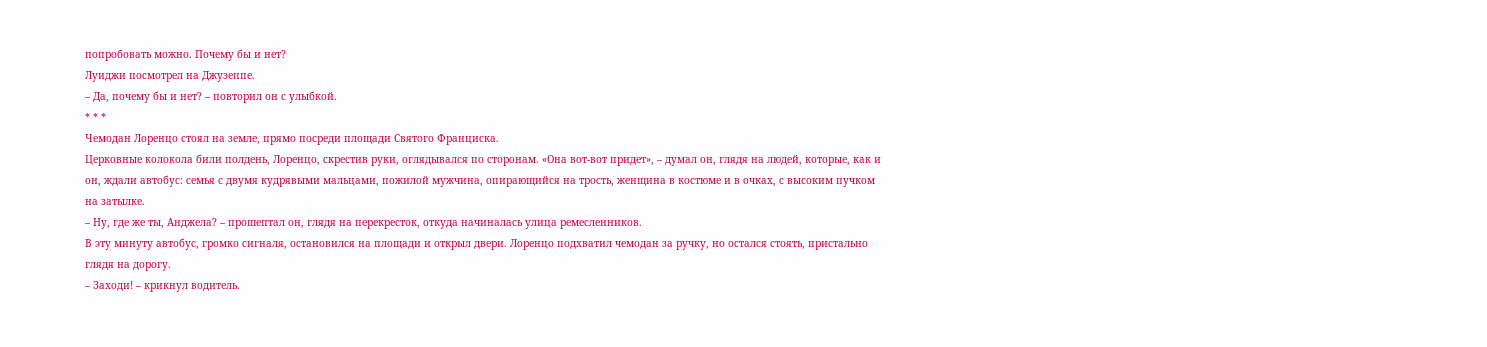попробовать можно. Почему бы и нет?
Луиджи посмотрел на Джузеппе.
– Да, почему бы и нет? – повторил он с улыбкой.
* * *
Чемодан Лоренцо стоял на земле, прямо посреди площади Святого Франциска.
Церковные колокола били полдень, Лоренцо, скрестив руки, оглядывался по сторонам. «Она вот-вот придет», – думал он, глядя на людей, которые, как и он, ждали автобус: семья с двумя кудрявыми мальцами, пожилой мужчина, опирающийся на трость, женщина в костюме и в очках, с высоким пучком на затылке.
– Ну, где же ты, Анджела? – прошептал он, глядя на перекресток, откуда начиналась улица ремесленников.
В эту минуту автобус, громко сигналя, остановился на площади и открыл двери. Лоренцо подхватил чемодан за ручку, но остался стоять, пристально глядя на дорогу.
– Заходи! – крикнул водитель.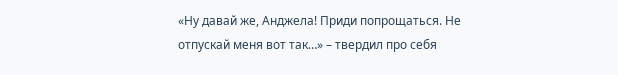«Ну давай же, Анджела! Приди попрощаться. Не отпускай меня вот так…» – твердил про себя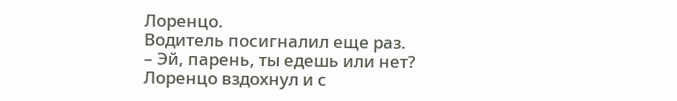Лоренцо.
Водитель посигналил еще раз.
– Эй, парень, ты едешь или нет?
Лоренцо вздохнул и с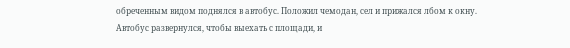обреченным видом поднялся в автобус. Положил чемодан, сел и прижался лбом к окну.
Автобус развернулся, чтобы выехать с площади, и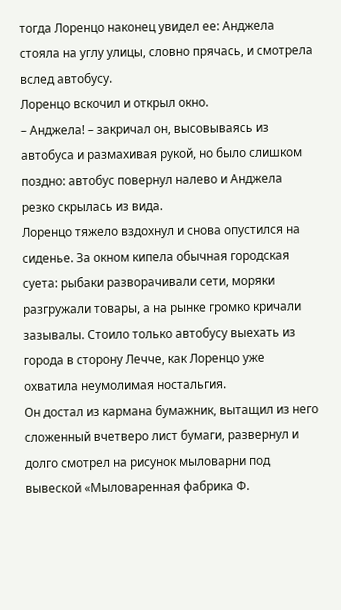тогда Лоренцо наконец увидел ее: Анджела стояла на углу улицы, словно прячась, и смотрела вслед автобусу.
Лоренцо вскочил и открыл окно.
– Анджела! – закричал он, высовываясь из автобуса и размахивая рукой, но было слишком поздно: автобус повернул налево и Анджела резко скрылась из вида.
Лоренцо тяжело вздохнул и снова опустился на сиденье. За окном кипела обычная городская суета: рыбаки разворачивали сети, моряки разгружали товары, а на рынке громко кричали зазывалы. Стоило только автобусу выехать из города в сторону Лечче, как Лоренцо уже охватила неумолимая ностальгия.
Он достал из кармана бумажник, вытащил из него сложенный вчетверо лист бумаги, развернул и долго смотрел на рисунок мыловарни под вывеской «Мыловаренная фабрика Ф.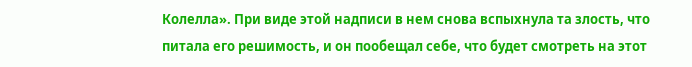Колелла». При виде этой надписи в нем снова вспыхнула та злость, что питала его решимость, и он пообещал себе, что будет смотреть на этот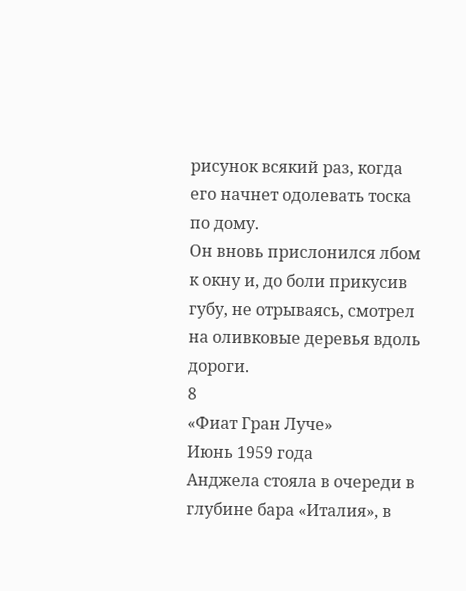рисунок всякий раз, когда его начнет одолевать тоска по дому.
Он вновь прислонился лбом к окну и, до боли прикусив губу, не отрываясь, смотрел на оливковые деревья вдоль дороги.
8
«Фиат Гран Луче»
Июнь 1959 года
Анджела стояла в очереди в глубине бара «Италия», в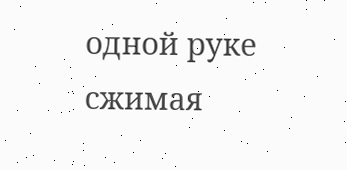одной руке сжимая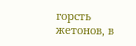горсть жетонов, в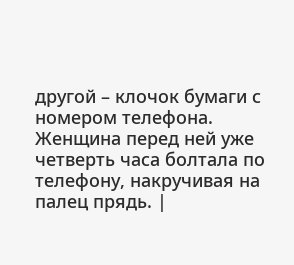другой – клочок бумаги с номером телефона. Женщина перед ней уже четверть часа болтала по телефону, накручивая на палец прядь. |